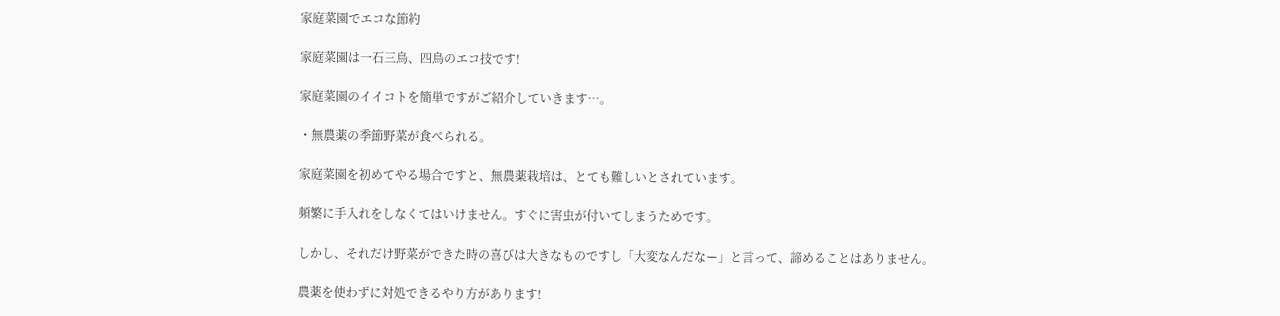家庭菜園でエコな節約

家庭菜園は一石三鳥、四鳥のエコ技です!

家庭菜園のイイコトを簡単ですがご紹介していきます…。

・無農薬の季節野菜が食べられる。

家庭菜園を初めてやる場合ですと、無農薬栽培は、とても難しいとされています。

頻繁に手入れをしなくてはいけません。すぐに害虫が付いてしまうためです。

しかし、それだけ野菜ができた時の喜びは大きなものですし「大変なんだなー」と言って、諦めることはありません。

農薬を使わずに対処できるやり方があります!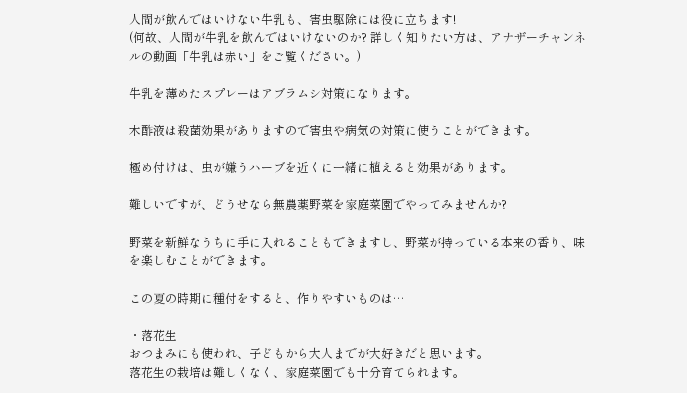人間が飲んではいけない牛乳も、害虫駆除には役に立ちます!
(何故、人間が牛乳を飲んではいけないのか? 詳しく知りたい方は、アナザーチャンネルの動画「牛乳は赤い」をご覧ください。)

牛乳を薄めたスプレーはアブラムシ対策になります。

木酢液は殺菌効果がありますので害虫や病気の対策に使うことができます。

極め付けは、虫が嫌うハーブを近くに一緒に植えると効果があります。

難しいですが、どうせなら無農薬野菜を家庭菜園でやってみませんか?

野菜を新鮮なうちに手に入れることもできますし、野菜が持っている本来の香り、味を楽しむことができます。

この夏の時期に種付をすると、作りやすいものは…

・落花生
おつまみにも使われ、子どもから大人までが大好きだと思います。
落花生の栽培は難しくなく、家庭菜園でも十分育てられます。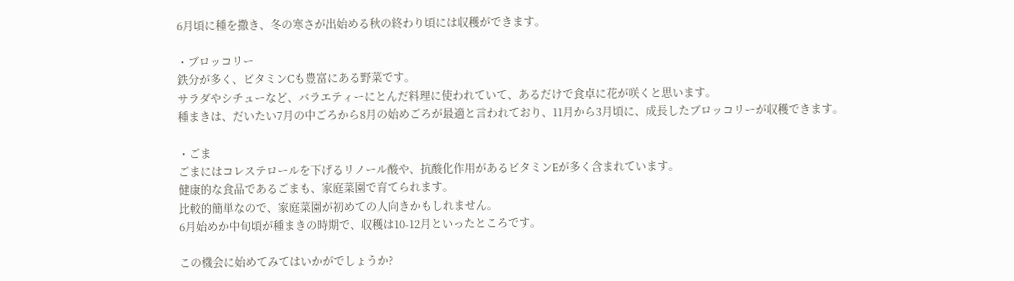6月頃に種を撒き、冬の寒さが出始める秋の終わり頃には収穫ができます。

・ブロッコリー
鉄分が多く、ビタミンCも豊富にある野菜です。
サラダやシチューなど、バラエティーにとんだ料理に使われていて、あるだけで食卓に花が咲くと思います。
種まきは、だいたい7月の中ごろから8月の始めごろが最適と言われており、11月から3月頃に、成長したブロッコリーが収穫できます。

・ごま
ごまにはコレステロールを下げるリノール酸や、抗酸化作用があるビタミンEが多く含まれています。
健康的な食品であるごまも、家庭菜園で育てられます。
比較的簡単なので、家庭菜園が初めての人向きかもしれません。
6月始めか中旬頃が種まきの時期で、収穫は10-12月といったところです。

この機会に始めてみてはいかがでしょうか?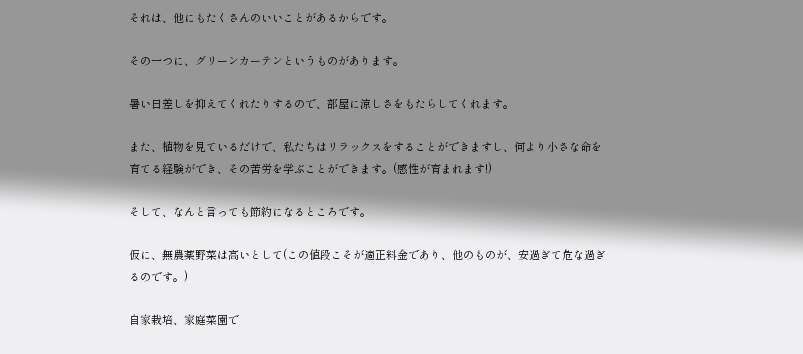それは、他にもたくさんのいいことがあるからです。

その一つに、グリーンカーテンというものがあります。

暑い日差しを抑えてくれたりするので、部屋に涼しさをもたらしてくれます。

また、植物を見ているだけで、私たちはリラックスをすることができますし、何より小さな命を育てる経験ができ、その苦労を学ぶことができます。(感性が育まれます!)

そして、なんと言っても節約になるところです。

仮に、無農薬野菜は高いとして(この値段こそが適正料金であり、他のものが、安過ぎて危な過ぎるのです。)

自家栽培、家庭菜園で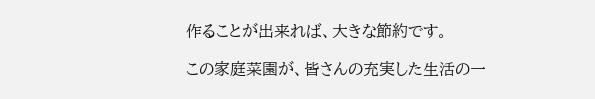作ることが出来れば、大きな節約です。

この家庭菜園が、皆さんの充実した生活の一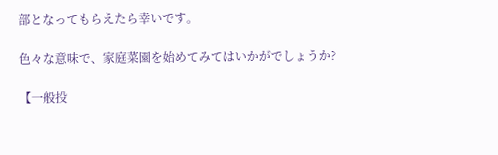部となってもらえたら幸いです。

色々な意味で、家庭菜園を始めてみてはいかがでしょうか?

【一般投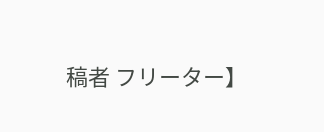稿者 フリーター】